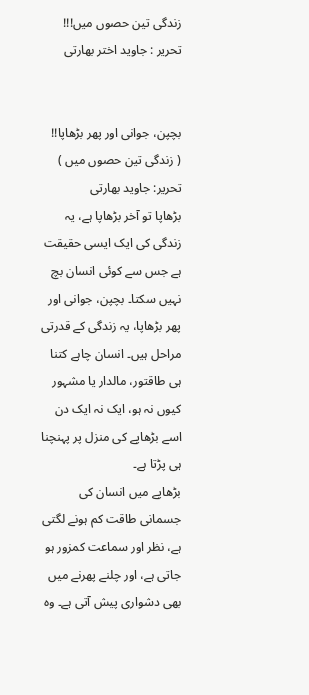زندگی تین حصوں میں!!! تحریر : جاوید اختر بھارتی


بچپن، جوانی اور پھر بڑھاپا!!
( زندگی تین حصوں میں )
تحریر: جاوید بھارتی
بڑھاپا تو آخر بڑھاپا ہے، یہ زندگی کی ایک ایسی حقیقت ہے جس سے کوئی انسان بچ نہیں سکتا۔ بچپن، جوانی اور پھر بڑھاپا، یہ زندگی کے قدرتی مراحل ہیں۔ انسان چاہے کتنا ہی طاقتور، مالدار یا مشہور کیوں نہ ہو، ایک نہ ایک دن اسے بڑھاپے کی منزل پر پہنچنا ہی پڑتا ہے۔
بڑھاپے میں انسان کی جسمانی طاقت کم ہونے لگتی ہے، نظر اور سماعت کمزور ہو جاتی ہے، اور چلنے پھرنے میں بھی دشواری پیش آتی ہے۔ وہ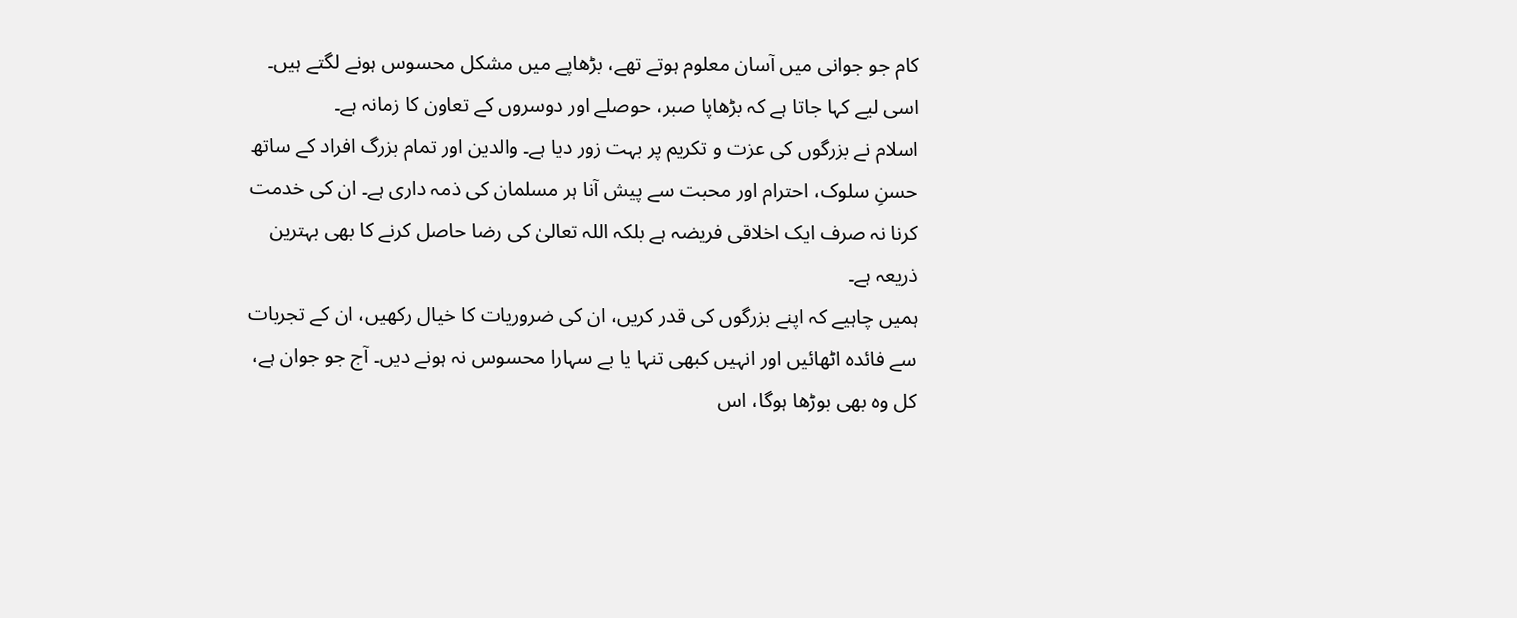کام جو جوانی میں آسان معلوم ہوتے تھے، بڑھاپے میں مشکل محسوس ہونے لگتے ہیں۔ اسی لیے کہا جاتا ہے کہ بڑھاپا صبر، حوصلے اور دوسروں کے تعاون کا زمانہ ہے۔
اسلام نے بزرگوں کی عزت و تکریم پر بہت زور دیا ہے۔ والدین اور تمام بزرگ افراد کے ساتھ حسنِ سلوک، احترام اور محبت سے پیش آنا ہر مسلمان کی ذمہ داری ہے۔ ان کی خدمت کرنا نہ صرف ایک اخلاقی فریضہ ہے بلکہ اللہ تعالیٰ کی رضا حاصل کرنے کا بھی بہترین ذریعہ ہے۔
ہمیں چاہیے کہ اپنے بزرگوں کی قدر کریں، ان کی ضروریات کا خیال رکھیں، ان کے تجربات سے فائدہ اٹھائیں اور انہیں کبھی تنہا یا بے سہارا محسوس نہ ہونے دیں۔ آج جو جوان ہے، کل وہ بھی بوڑھا ہوگا، اس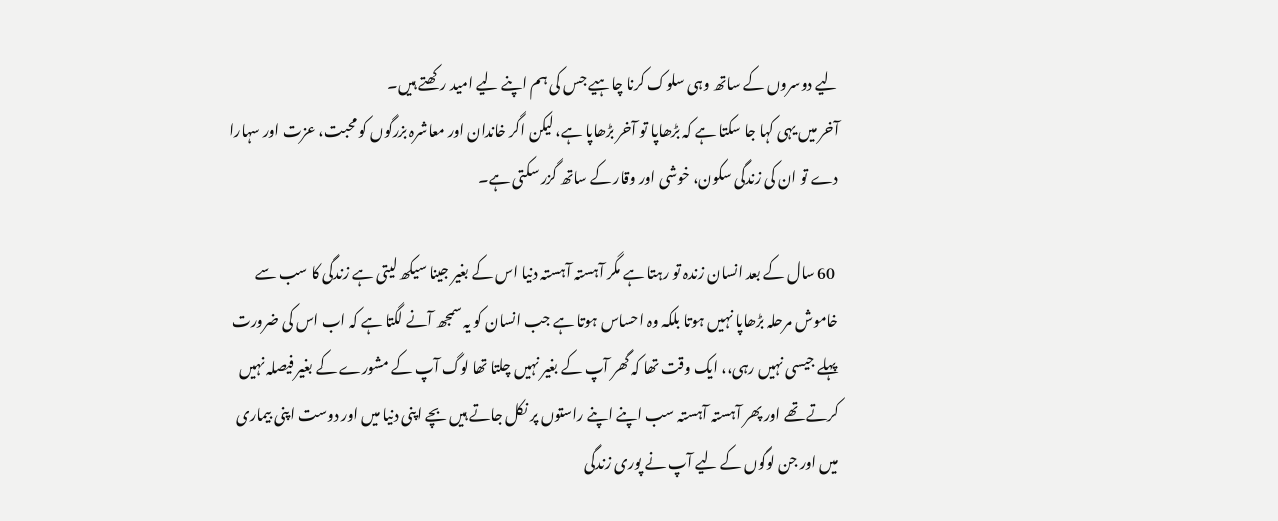لیے دوسروں کے ساتھ وہی سلوک کرنا چاہیے جس کی ہم اپنے لیے امید رکھتے ہیں۔
آخر میں یہی کہا جا سکتا ہے کہ بڑھاپا تو آخر بڑھاپا ہے، لیکن اگر خاندان اور معاشرہ بزرگوں کو محبت، عزت اور سہارا دے تو ان کی زندگی سکون، خوشی اور وقار کے ساتھ گزر سکتی ہے۔

 60 سال کے بعد انسان زندہ تو رہتا ہے مگر آہستہ آہستہ دنیا اس کے بغیر جینا سیکھ لیتی ہے زندگی کا سب سے خاموش مرحلہ بڑھاپا نہیں ہوتا بلکہ وہ احساس ہوتا ہے جب انسان کو یہ سمجھ آنے لگتا ہے کہ اب اس کی ضرورت پہلے جیسی نہیں رہی،، ایک وقت تھا کہ گھر آپ کے بغیر نہیں چلتا تھا لوگ آپ کے مشورے کے بغیر فیصلہ نہیں کرتے تھے اور پھر آہستہ آہستہ سب اپنے اپنے راستوں پر نکل جاتے ہیں بچے اپنی دنیا میں اور دوست اپنی بیماری میں اور جن لوگوں کے لیے آپ نے پوری زندگی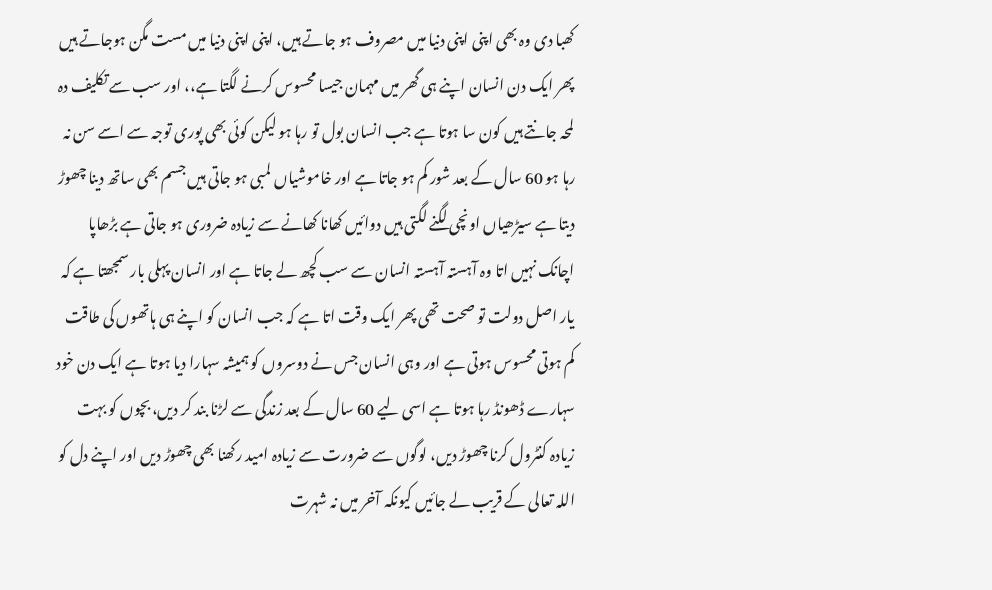کھبا دی وہ بھی اپنی اپنی دنیا میں مصروف ہو جاتے ہیں، اپنی اپنی دنیا میں مست مگن ہوجاتے ہیں پھر ایک دن انسان اپنے ہی گھر میں مہمان جیسا محسوس کرنے لگتا ہے،، اور سب سے تکلیف دہ لمحہ جانتے ہیں کون سا ہوتا ہے جب انسان بول تو رہا ہو لیکن کوئی بھی پوری توجہ سے اسے سن نہ رہا ہو 60 سال کے بعد شور کم ہو جاتا ہے اور خاموشیاں لمبی ہو جاتی ہیں جسم بھی ساتھ دینا چھوڑ دیتا ہے سیڑھیاں اونچی لگنے لگتی ہیں دوائیں کھانا کھانے سے زیادہ ضروری ہو جاتی ہے بڑھاپا اچانک نہیں اتا وہ آہستہ آہستہ انسان سے سب کچھ لے جاتا ہے اور انسان پہلی بار سمجھتا ہے کہ یار اصل دولت تو صحت تھی پھر ایک وقت اتا ہے کہ جب انسان کو اپنے ہی ہاتھوں کی طاقت کم ہوتی محسوس ہوتی ہے اور وہی انسان جس نے دوسروں کو ہمیشہ سہارا دیا ہوتا ہے ایک دن خود سہارے ڈھونڈ رہا ہوتا ہے اسی لیے 60 سال کے بعد زندگی سے لڑنا بند کر دیں، بچوں کو بہت زیادہ کنٹرول کرنا چھوڑ دیں، لوگوں سے ضرورت سے زیادہ امید رکھنا بھی چھوڑ دیں اور اپنے دل کو اللہ تعالی کے قریب لے جائیں کیونکہ آخر میں نہ شہرت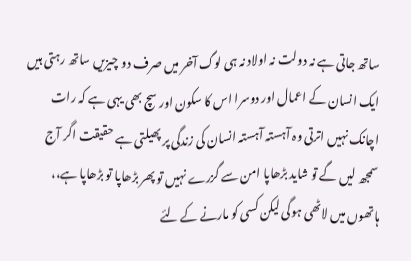ساتھ جاتی ہے نہ دولت نہ اولاد نہ ہی لوگ آخر میں صرف دو چیزیں ساتھ رہتی ہیں ایک انسان کے اعمال اور دوسرا اس کا سکون اور سچ بھی یہی ہے کہ رات اچانک نہیں اترتی وہ آہستہ آہستہ انسان کی زندگی پر پھیلتی ہے حقیقت اگر آج سمجھ لیں گے تو شاید بڑھاپا امن سے گزرے نہیں تو پھر بڑھاپا تو بڑھاپا ہے،، ہاتھوں میں لاٹھی ہوگی لیکن کسی کو مارنے کے لئے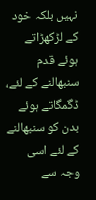نہیں بلکہ خود کے لڑکھڑاتے ہوئے قدم سنبھالنے کے لئے، ڈگمگاتے ہوئے بدن کو سنبھالنے کے لئے اسی وجہ سے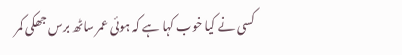کسی نے کیا خوب کہا ہے کہ ہوئی عمر ساٹھ برس جھکی کمر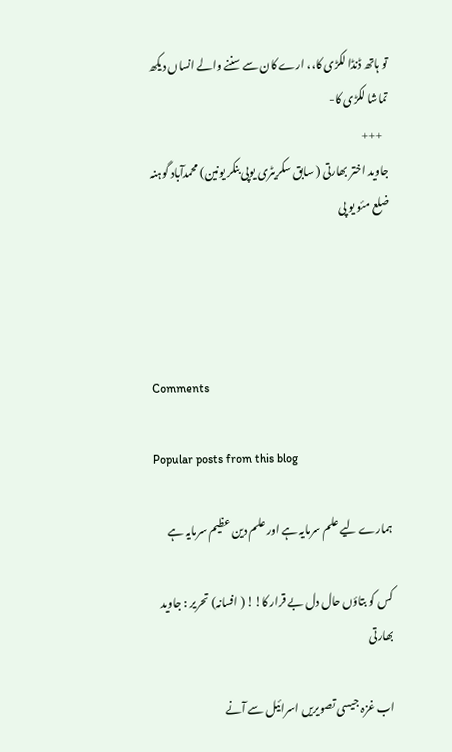تو ہاتھ ڈنڈا لکڑی کا،، ارے کان سے سننے والے انساں دیکھ تماشا لکڑی کا-
   +++
جاوید اختر بھارتی ( سابق سکریٹری یوپی بنکر یونین) محمدآباد گوہنہ ضلع مئو یو پی




Comments

Popular posts from this blog

ہمارے لیے علم سرمایہ ہے اور علم دین عظیم سرمایہ ہے

کس کو بتاؤں حال دل بے قرار کا!! ( افسانہ) تحریر : جاوید بھارتی

اب غزہ جیسی تصویریں اسرائیل سے آنے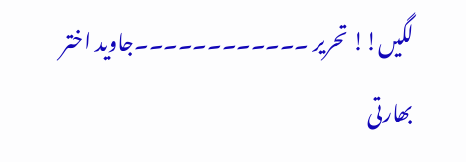لگیں!! تحریر ۔۔۔۔۔۔۔۔۔۔۔۔جاوید اختر بھارتی